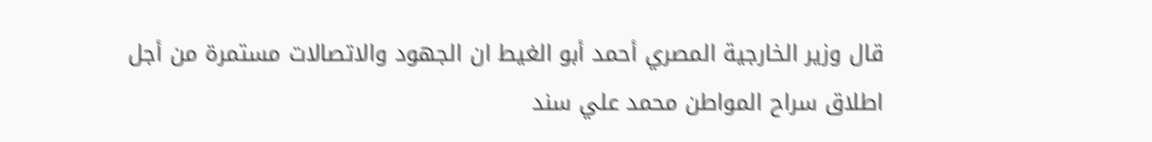قال وزير الخارجية المصري أحمد أبو الغيط ان الجهود والاتصالات مستمرة من أجل اطلاق سراح المواطن محمد علي سند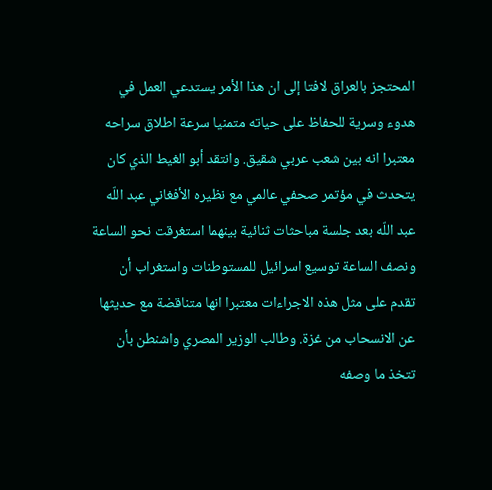المحتجز بالعراق لافتا إلى ان هذا الأمر يستدعي العمل في هدوء وسرية للحفاظ على حياته متمنيا سرعة اطلاق سراحه معتبرا انه بين شعب عربي شقيق. وانتقد أبو الغيط الذي كان يتحدث في مؤتمر صحفي عالمي مع نظيره الأفغاني عبد اللّه عبد اللّه بعد جلسة مباحثات ثنائية بينهما استغرقت نحو الساعة ونصف الساعة توسيع اسرائيل للمستوطنات واستغراب أن تقدم على مثل هذه الاجراءات معتبرا انها متناقضة مع حديثها عن الانسحاب من غزة. وطالب الوزير المصري واشنطن بأن تتخذ ما وصفه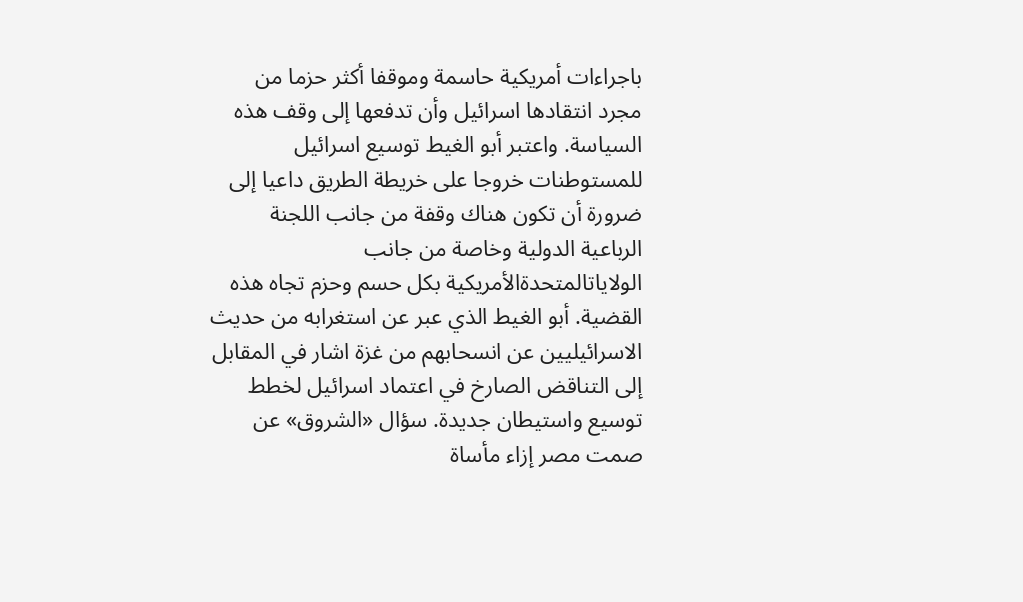باجراءات أمريكية حاسمة وموقفا أكثر حزما من مجرد انتقادها اسرائيل وأن تدفعها إلى وقف هذه السياسة. واعتبر أبو الغيط توسيع اسرائيل للمستوطنات خروجا على خريطة الطريق داعيا إلى ضرورة أن تكون هناك وقفة من جانب اللجنة الرباعية الدولية وخاصة من جانب الولاياتالمتحدةالأمريكية بكل حسم وحزم تجاه هذه القضية. أبو الغيط الذي عبر عن استغرابه من حديث الاسرائيليين عن انسحابهم من غزة اشار في المقابل إلى التناقض الصارخ في اعتماد اسرائيل لخطط توسيع واستيطان جديدة. سؤال «الشروق» عن صمت مصر إزاء مأساة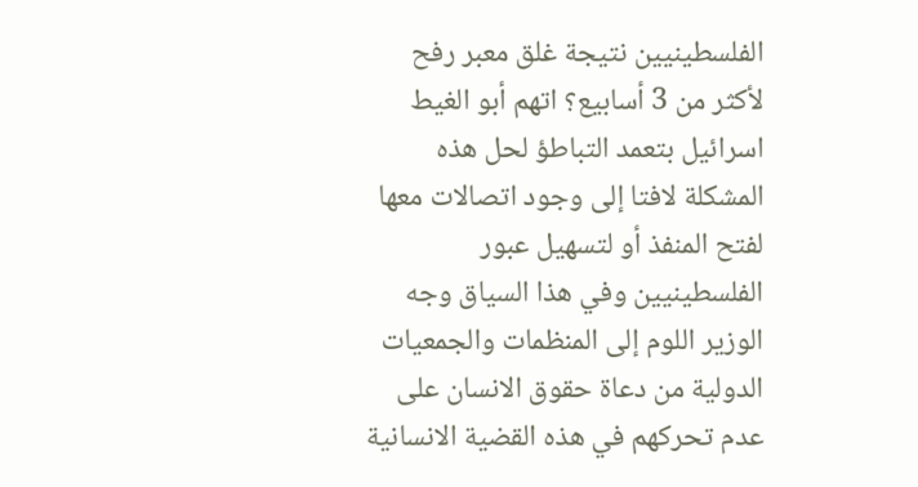الفلسطينيين نتيجة غلق معبر رفح لأكثر من 3 أسابيع؟ اتهم أبو الغيط اسرائيل بتعمد التباطؤ لحل هذه المشكلة لافتا إلى وجود اتصالات معها لفتح المنفذ أو لتسهيل عبور الفلسطينيين وفي هذا السياق وجه الوزير اللوم إلى المنظمات والجمعيات الدولية من دعاة حقوق الانسان على عدم تحركهم في هذه القضية الانسانية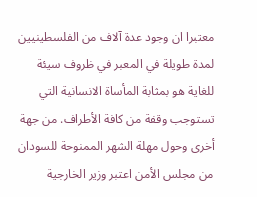معتبرا ان وجود عدة آلاف من الفلسطينيين لمدة طويلة في المعبر في ظروف سيئة للغاية هو بمثابة المأساة الانسانية التي تستوجب وقفة من كافة الأطراف. من جهة أخرى وحول مهلة الشهر الممنوحة للسودان من مجلس الأمن اعتبر وزير الخارجية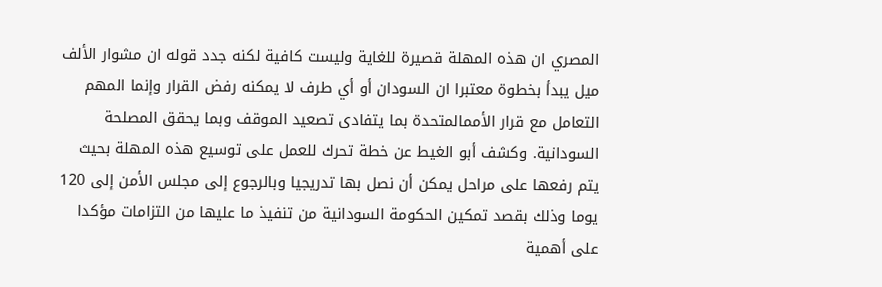المصري ان هذه المهلة قصيرة للغاية وليست كافية لكنه جدد قوله ان مشوار الألف ميل يبدأ بخطوة معتبرا ان السودان أو أي طرف لا يمكنه رفض القرار وإنما المهم التعامل مع قرار الأممالمتحدة بما يتفادى تصعيد الموقف وبما يحقق المصلحة السودانية. وكشف أبو الغيط عن خطة تحرك للعمل على توسيع هذه المهلة بحيث يتم رفعها على مراحل يمكن أن نصل بها تدريجيا وبالرجوع إلى مجلس الأمن إلى 120 يوما وذلك بقصد تمكين الحكومة السودانية من تنفيذ ما عليها من التزامات مؤكدا على أهمية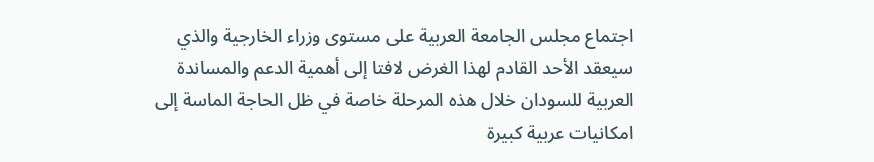اجتماع مجلس الجامعة العربية على مستوى وزراء الخارجية والذي سيعقد الأحد القادم لهذا الغرض لافتا إلى أهمية الدعم والمساندة العربية للسودان خلال هذه المرحلة خاصة في ظل الحاجة الماسة إلى امكانيات عربية كبيرة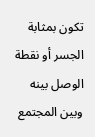تكون بمثابة الجسر أو نقطة الوصل بينه وبين المجتمع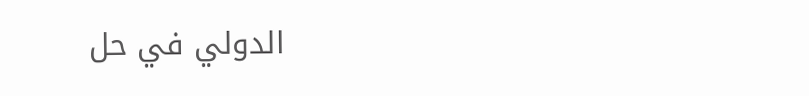الدولي في حل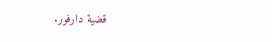قضية دارفور.